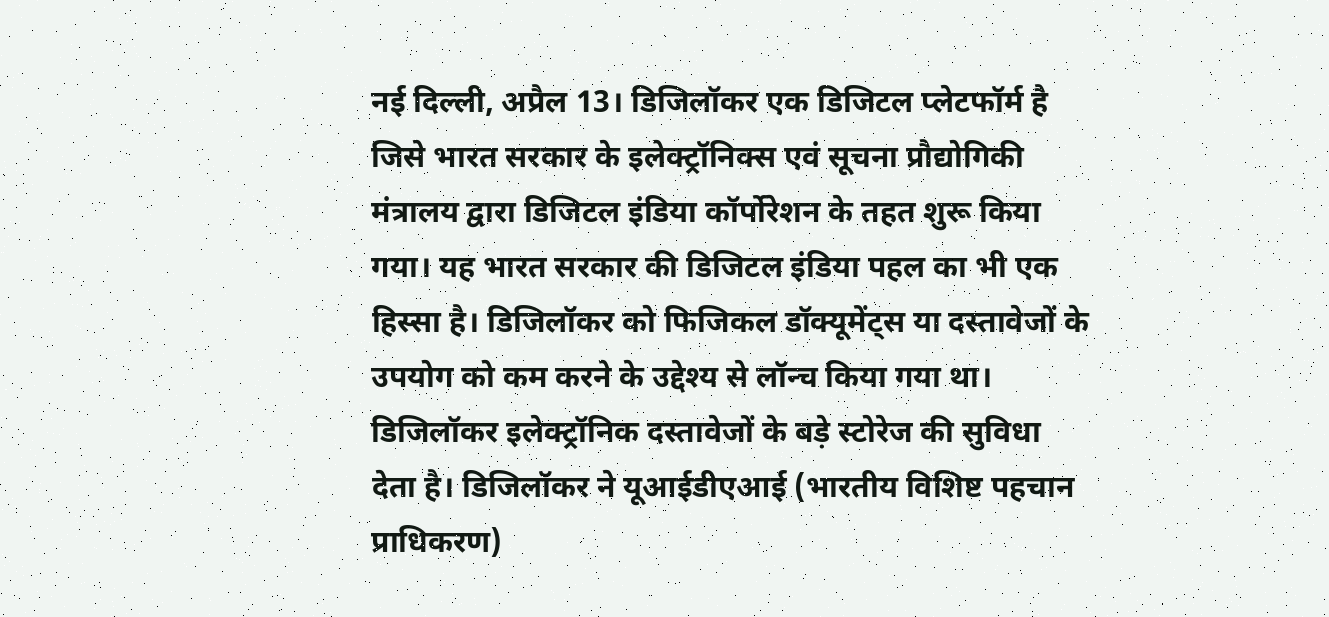नई दिल्ली, अप्रैल 13। डिजिलॉकर एक डिजिटल प्लेटफॉर्म है जिसे भारत सरकार के इलेक्ट्रॉनिक्स एवं सूचना प्रौद्योगिकी मंत्रालय द्वारा डिजिटल इंडिया कॉर्पोरेशन के तहत शुरू किया गया। यह भारत सरकार की डिजिटल इंडिया पहल का भी एक हिस्सा है। डिजिलॉकर को फिजिकल डॉक्यूमेंट्स या दस्तावेजों के उपयोग को कम करने के उद्देश्य से लॉन्च किया गया था। डिजिलॉकर इलेक्ट्रॉनिक दस्तावेजों के बड़े स्टोरेज की सुविधा देता है। डिजिलॉकर ने यूआईडीएआई (भारतीय विशिष्ट पहचान प्राधिकरण)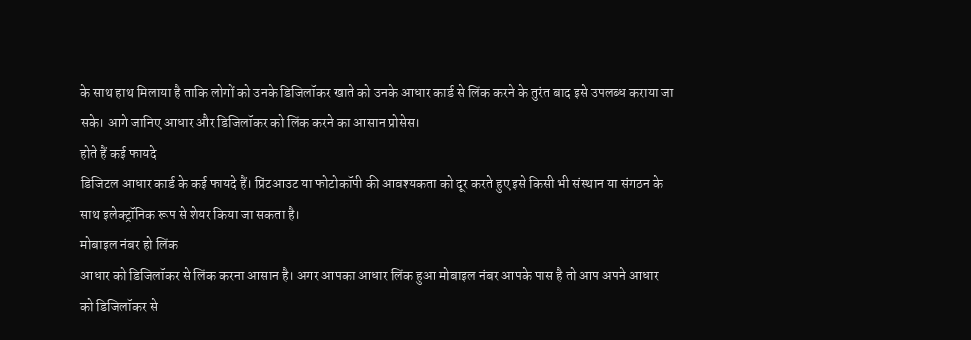के साथ हाथ मिलाया है ताकि लोगों को उनके डिजिलॉकर खाते को उनके आधार कार्ड से लिंक करने के तुरंत बाद इसे उपलब्ध कराया जा सके। आगे जानिए आधार और डिजिलॉकर को लिंक करने का आसान प्रोसेस।
होते हैं कई फायदे
डिजिटल आधार कार्ड के कई फायदे हैं। प्रिंटआउट या फोटोकॉपी की आवश्यकता को दूर करते हुए इसे किसी भी संस्थान या संगठन के साथ इलेक्ट्रॉनिक रूप से शेयर किया जा सकता है।
मोबाइल नंबर हो लिंक
आधार को डिजिलॉकर से लिंक करना आसान है। अगर आपका आधार लिंक हुआ मोबाइल नंबर आपके पास है तो आप अपने आधार को डिजिलॉकर से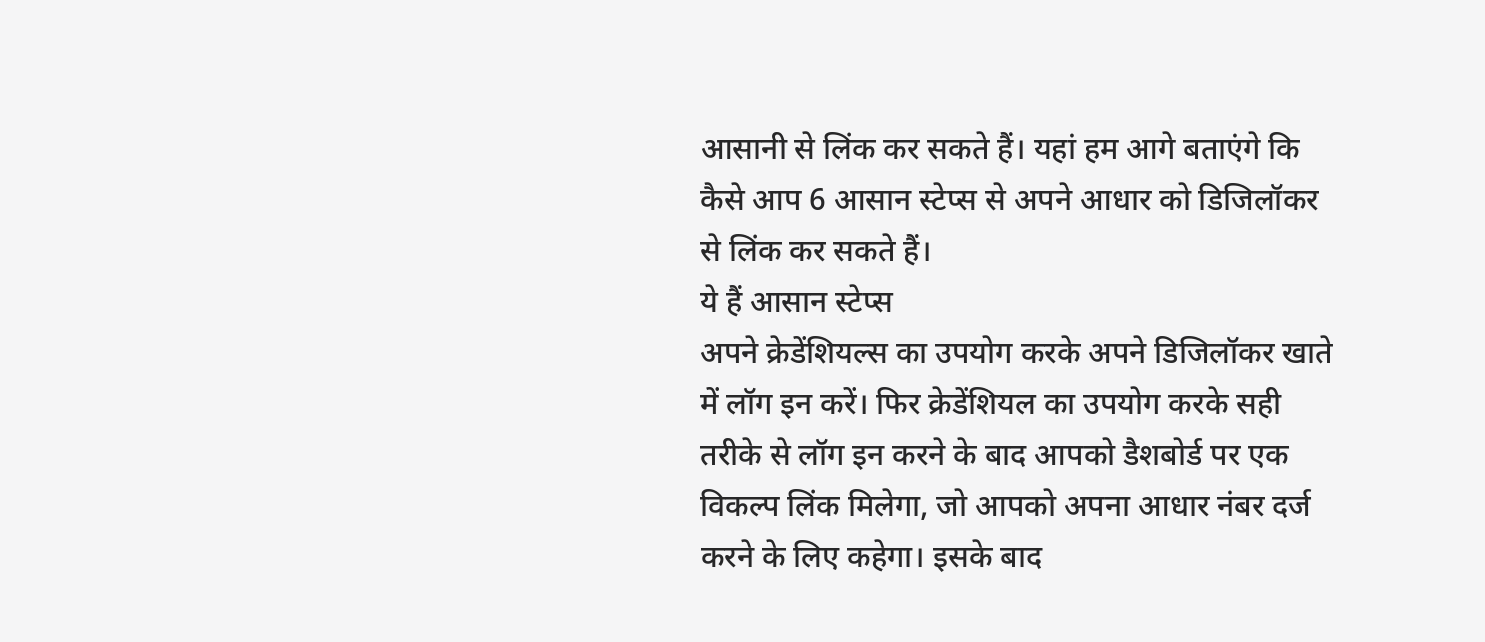आसानी से लिंक कर सकते हैं। यहां हम आगे बताएंगे कि कैसे आप 6 आसान स्टेप्स से अपने आधार को डिजिलॉकर से लिंक कर सकते हैं।
ये हैं आसान स्टेप्स
अपने क्रेडेंशियल्स का उपयोग करके अपने डिजिलॉकर खाते में लॉग इन करें। फिर क्रेडेंशियल का उपयोग करके सही तरीके से लॉग इन करने के बाद आपको डैशबोर्ड पर एक विकल्प लिंक मिलेगा, जो आपको अपना आधार नंबर दर्ज करने के लिए कहेगा। इसके बाद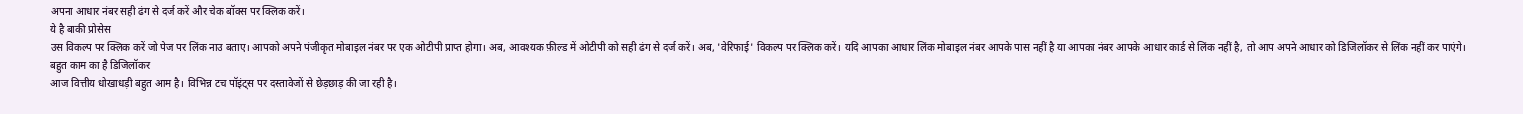अपना आधार नंबर सही ढंग से दर्ज करें और चेक बॉक्स पर क्लिक करें।
ये है बाकी प्रोसेस
उस विकल्प पर क्लिक करें जो पेज पर लिंक नाउ बताए। आपको अपने पंजीकृत मोबाइल नंबर पर एक ओटीपी प्राप्त होगा। अब, आवश्यक फ़ील्ड में ओटीपी को सही ढंग से दर्ज करें। अब, 'वेरिफाई' विकल्प पर क्लिक करें। यदि आपका आधार लिंक मोबाइल नंबर आपके पास नहीं है या आपका नंबर आपके आधार कार्ड से लिंक नहीं है, तो आप अपने आधार को डिजिलॉकर से लिंक नहीं कर पाएंगे।
बहुत काम का है डिजिलॉकर
आज वित्तीय धोखाधड़ी बहुत आम है। विभिन्न टच पॉइंट्स पर दस्तावेजों से छेड़छाड़ की जा रही है।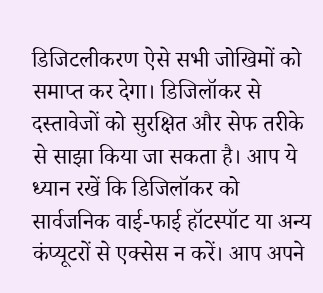डिजिटलीकरण ऐसे सभी जोखिमों को समाप्त कर देगा। डिजिलॉकर से दस्तावेजों को सुरक्षित और सेफ तरीके से साझा किया जा सकता है। आप ये ध्यान रखें कि डिजिलॉकर को सार्वजनिक वाई-फाई हॉटस्पॉट या अन्य कंप्यूटरों से एक्सेस न करें। आप अपने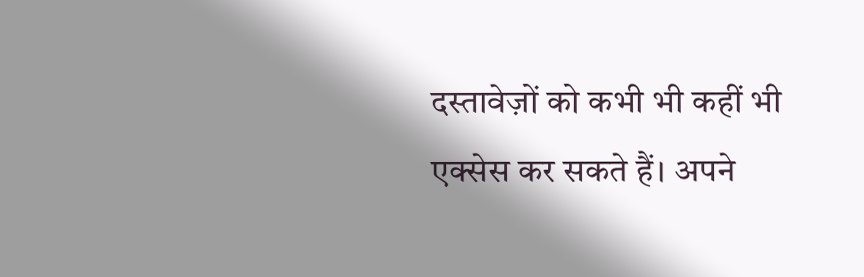दस्तावेज़ों को कभी भी कहीं भी एक्सेस कर सकते हैं। अपने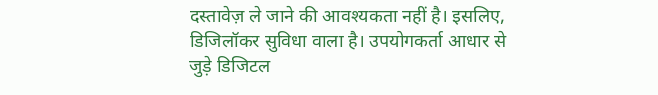दस्तावेज़ ले जाने की आवश्यकता नहीं है। इसलिए, डिजिलॉकर सुविधा वाला है। उपयोगकर्ता आधार से जुड़े डिजिटल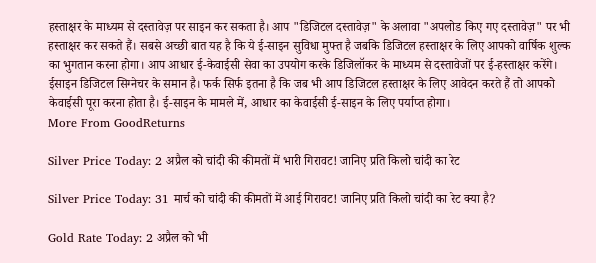हस्ताक्षर के माध्यम से दस्तावेज़ पर साइन कर सकता है। आप "डिजिटल दस्तावेज़" के अलावा "अपलोड किए गए दस्तावेज़" पर भी हस्ताक्षर कर सकते हैं। सबसे अच्छी बात यह है कि ये ई-साइन सुविधा मुफ्त है जबकि डिजिटल हस्ताक्षर के लिए आपको वार्षिक शुल्क का भुगतान करना होगा। आप आधार ई-केवाईसी सेवा का उपयोग करके डिजिलॉकर के माध्यम से दस्तावेजों पर ई-हस्ताक्षर करेंगे। ईसाइन डिजिटल सिग्नेचर के समान है। फर्क सिर्फ इतना है कि जब भी आप डिजिटल हस्ताक्षर के लिए आवेदन करते हैं तो आपको केवाईसी पूरा करना होता है। ई-साइन के मामले में, आधार का केवाईसी ई-साइन के लिए पर्याप्त होगा।
More From GoodReturns

Silver Price Today: 2 अप्रैल को चांदी की कीमतों में भारी गिरावट! जानिए प्रति किलो चांदी का रेट

Silver Price Today: 31 मार्च को चांदी की कीमतों में आई गिरावट! जानिए प्रति किलो चांदी का रेट क्या है?

Gold Rate Today: 2 अप्रैल को भी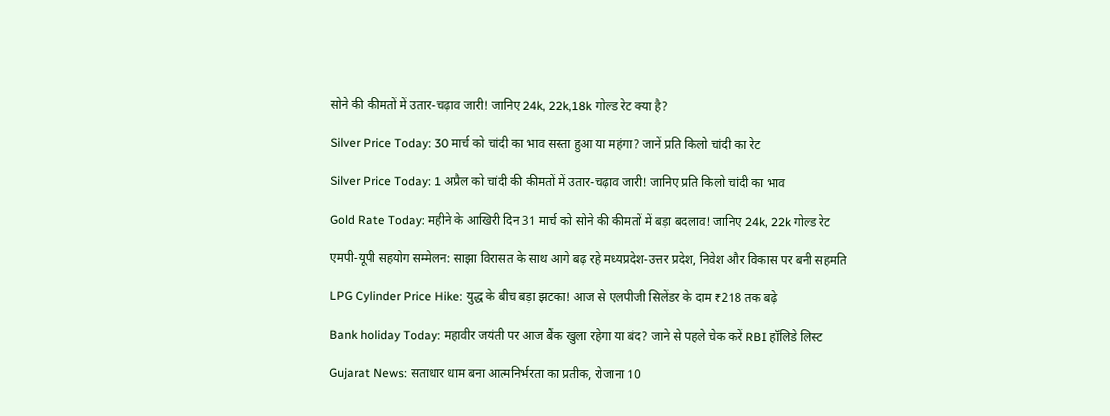सोने की कीमतों में उतार-चढ़ाव जारी! जानिए 24k, 22k,18k गोल्ड रेट क्या है?

Silver Price Today: 30 मार्च को चांदी का भाव सस्ता हुआ या महंगा? जानें प्रति किलो चांदी का रेट

Silver Price Today: 1 अप्रैल को चांदी की कीमतों में उतार-चढ़ाव जारी! जानिए प्रति किलो चांदी का भाव

Gold Rate Today: महीने के आखिरी दिन 31 मार्च को सोने की कीमतों में बड़ा बदलाव! जानिए 24k, 22k गोल्ड रेट

एमपी-यूपी सहयोग सम्मेलन: साझा विरासत के साथ आगे बढ़ रहे मध्यप्रदेश-उत्तर प्रदेश, निवेश और विकास पर बनी सहमति

LPG Cylinder Price Hike: युद्ध के बीच बड़ा झटका! आज से एलपीजी सिलेंडर के दाम ₹218 तक बढ़े

Bank holiday Today: महावीर जयंती पर आज बैंक खुला रहेगा या बंद? जाने से पहले चेक करें RBI हॉलिडे लिस्ट

Gujarat News: सताधार धाम बना आत्मनिर्भरता का प्रतीक, रोजाना 10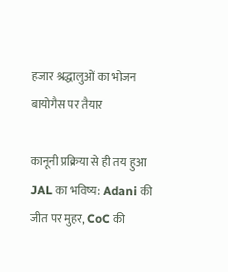हजार श्रद्धालुओं का भोजन बायोगैस पर तैयार

कानूनी प्रक्रिया से ही तय हुआ JAL का भविष्य: Adani की जीत पर मुहर, CoC की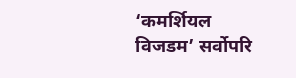‘कमर्शियल विजडम’ सर्वोपरि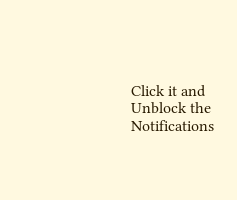Click it and Unblock the Notifications